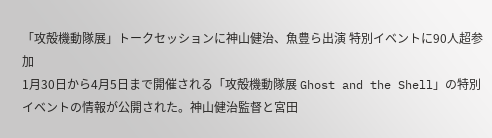「攻殻機動隊展」トークセッションに神山健治、魚豊ら出演 特別イベントに90人超参加
1月30日から4月5日まで開催される「攻殻機動隊展 Ghost and the Shell」の特別イベントの情報が公開された。神山健治監督と宮田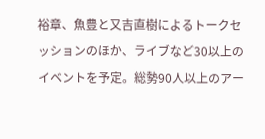裕章、魚豊と又吉直樹によるトークセッションのほか、ライブなど30以上のイベントを予定。総勢90人以上のアー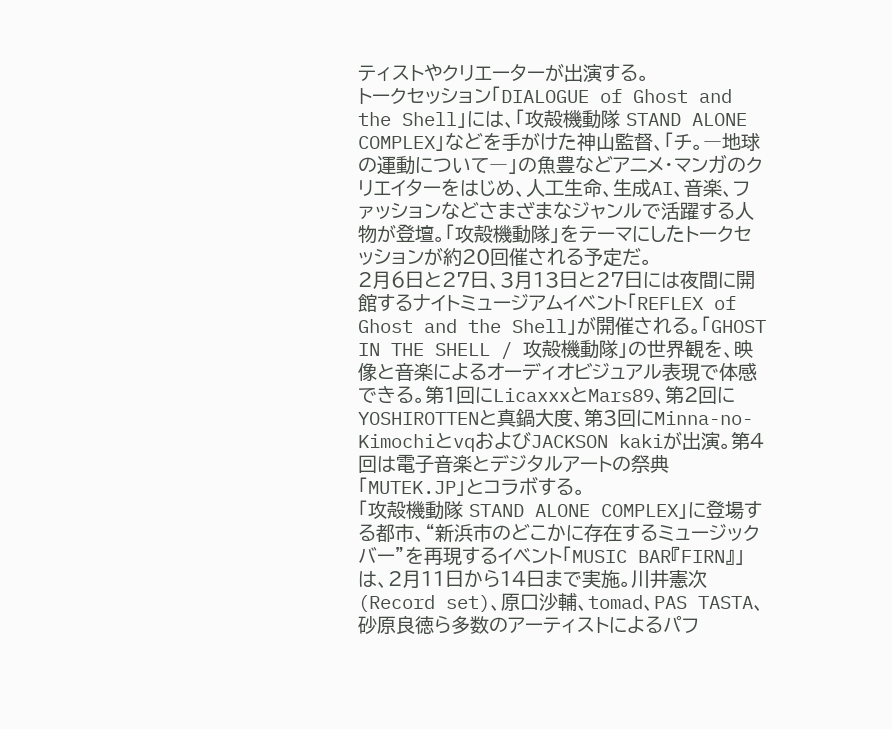ティストやクリエーターが出演する。
トークセッション「DIALOGUE of Ghost and the Shell」には、「攻殻機動隊 STAND ALONE COMPLEX」などを手がけた神山監督、「チ。―地球の運動について―」の魚豊などアニメ・マンガのクリエイターをはじめ、人工生命、生成AI、音楽、ファッションなどさまざまなジャンルで活躍する人物が登壇。「攻殻機動隊」をテーマにしたトークセッションが約20回催される予定だ。
2月6日と27日、3月13日と27日には夜間に開館するナイトミュージアムイベント「REFLEX of Ghost and the Shell」が開催される。「GHOST IN THE SHELL / 攻殻機動隊」の世界観を、映像と音楽によるオーディオビジュアル表現で体感できる。第1回にLicaxxxとMars89、第2回にYOSHIROTTENと真鍋大度、第3回にMinna-no-KimochiとvqおよびJACKSON kakiが出演。第4回は電子音楽とデジタルアートの祭典「MUTEK.JP」とコラボする。
「攻殻機動隊 STAND ALONE COMPLEX」に登場する都市、“新浜市のどこかに存在するミュージックバー”を再現するイベント「MUSIC BAR『FIRN』」は、2月11日から14日まで実施。川井憲次(Record set)、原口沙輔、tomad、PAS TASTA、砂原良徳ら多数のアーティストによるパフ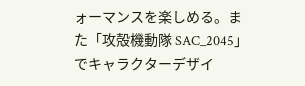ォーマンスを楽しめる。また「攻殻機動隊 SAC_2045」でキャラクターデザイ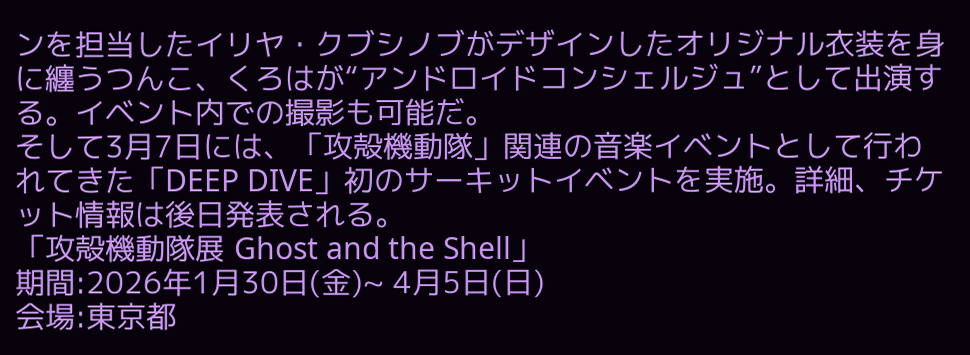ンを担当したイリヤ・クブシノブがデザインしたオリジナル衣装を身に纏うつんこ、くろはが“アンドロイドコンシェルジュ”として出演する。イベント内での撮影も可能だ。
そして3月7日には、「攻殻機動隊」関連の音楽イベントとして行われてきた「DEEP DIVE」初のサーキットイベントを実施。詳細、チケット情報は後日発表される。
「攻殻機動隊展 Ghost and the Shell」
期間:2026年1月30日(金)~ 4月5日(日)
会場:東京都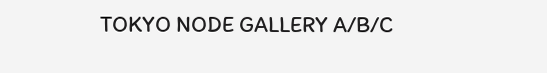TOKYO NODE GALLERY A/B/C